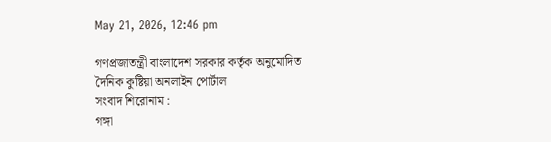May 21, 2026, 12:46 pm

গণপ্রজাতন্ত্রী বাংলাদেশ সরকার কর্তৃক অনুমোদিত দৈনিক কুষ্টিয়া অনলাইন পোর্টাল
সংবাদ শিরোনাম :
গঙ্গা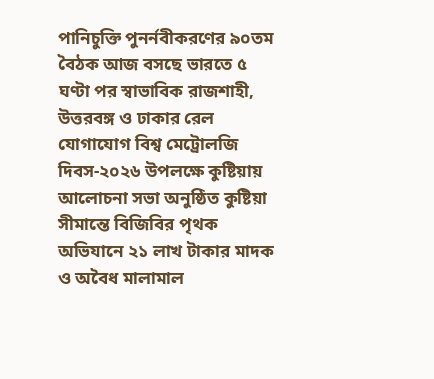পানিচুক্তি পুনর্নবীকরণের ৯০তম বৈঠক আজ বসছে ভারতে ৫ ঘণ্টা পর স্বাভাবিক রাজশাহী, উত্তরবঙ্গ ও ঢাকার রেল যোগাযোগ বিশ্ব মেট্রোলজি দিবস-২০২৬ উপলক্ষে কুষ্টিয়ায় আলোচনা সভা অনুষ্ঠিত কুষ্টিয়া সীমান্তে বিজিবির পৃথক অভিযানে ২১ লাখ টাকার মাদক ও অবৈধ মালামাল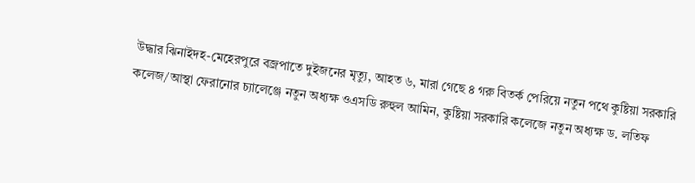উদ্ধার ঝিনাইদহ-মেহেরপুরে বজ্রপাতে দুইজনের মৃত্যু, আহত ৬, মারা গেছে ৪ গরু বিতর্ক পেরিয়ে নতুন পথে কুষ্টিয়া সরকারি কলেজ/আস্থা ফেরানোর চ্যালেঞ্জে নতুন অধ্যক্ষ ওএসডি রুহুল আমিন, কুষ্টিয়া সরকারি কলেজে নতুন অধ্যক্ষ ড. লতিফ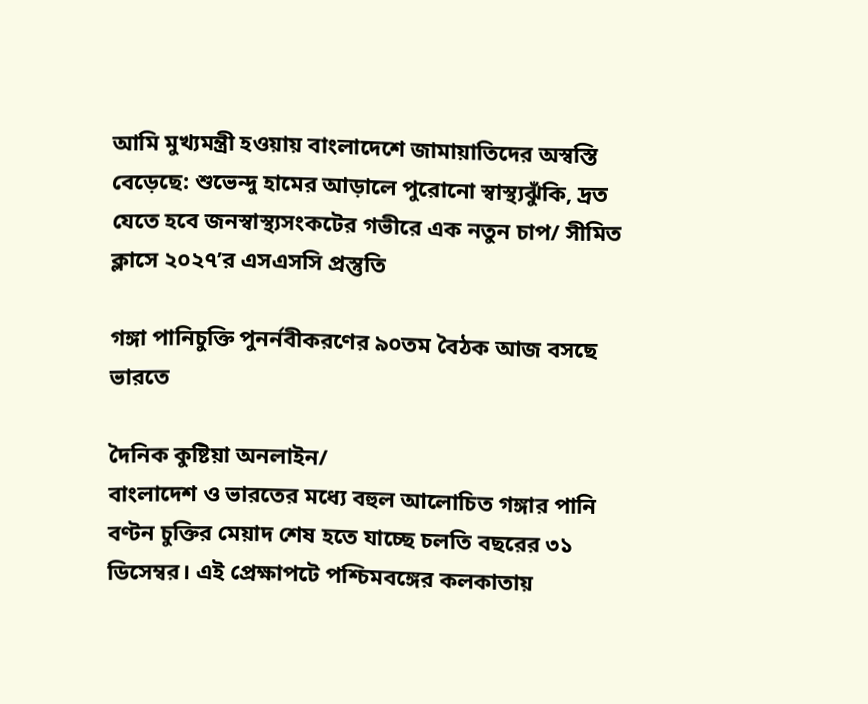আমি মুখ্যমন্ত্রী হওয়ায় বাংলাদেশে জামায়াতিদের অস্বস্তি বেড়েছে: শুভেন্দু হামের আড়ালে পুরোনো স্বাস্থ্যঝুঁকি, দ্রত যেতে হবে জনস্বাস্থ্যসংকটের গভীরে এক নতুন চাপ/ সীমিত ক্লাসে ২০২৭’র এসএসসি প্রস্তুতি

গঙ্গা পানিচুক্তি পুনর্নবীকরণের ৯০তম বৈঠক আজ বসছে ভারতে

দৈনিক কুষ্টিয়া অনলাইন/
বাংলাদেশ ও ভারতের মধ্যে বহুল আলোচিত গঙ্গার পানি বণ্টন চুক্তির মেয়াদ শেষ হতে যাচ্ছে চলতি বছরের ৩১ ডিসেম্বর। এই প্রেক্ষাপটে পশ্চিমবঙ্গের কলকাতায়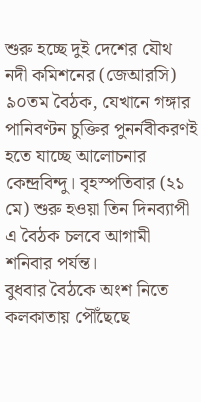শুরু হচ্ছে দুই দেশের যৌথ নদী কমিশনের (জেআরসি) ৯০তম বৈঠক, যেখানে গঙ্গার পানিবণ্টন চুক্তির পুনর্নবীকরণই হতে যাচ্ছে আলোচনার কেন্দ্রবিন্দু। বৃহস্পতিবার (২১ মে) শুরু হওয়া তিন দিনব্যাপী এ বৈঠক চলবে আগামী শনিবার পর্যন্ত।
বুধবার বৈঠকে অংশ নিতে কলকাতায় পৌঁছেছে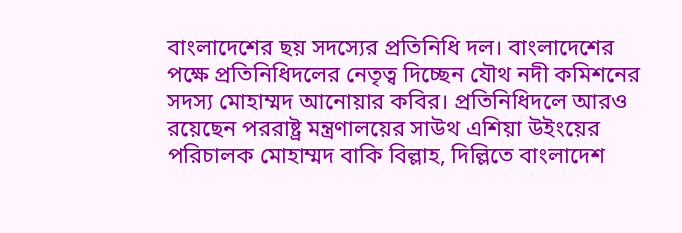বাংলাদেশের ছয় সদস্যের প্রতিনিধি দল। বাংলাদেশের পক্ষে প্রতিনিধিদলের নেতৃত্ব দিচ্ছেন যৌথ নদী কমিশনের সদস্য মোহাম্মদ আনোয়ার কবির। প্রতিনিধিদলে আরও রয়েছেন পররাষ্ট্র মন্ত্রণালয়ের সাউথ এশিয়া উইংয়ের পরিচালক মোহাম্মদ বাকি বিল্লাহ, দিল্লিতে বাংলাদেশ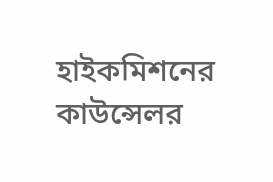হাইকমিশনের কাউন্সেলর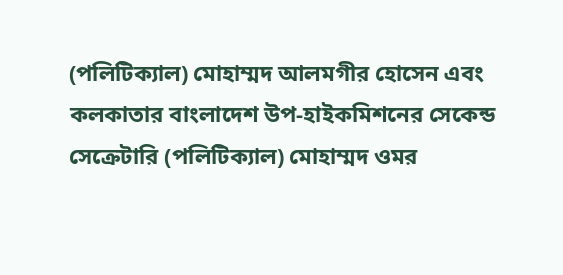(পলিটিক্যাল) মোহাম্মদ আলমগীর হোসেন এবং কলকাতার বাংলাদেশ উপ-হাইকমিশনের সেকেন্ড সেক্রেটারি (পলিটিক্যাল) মোহাম্মদ ওমর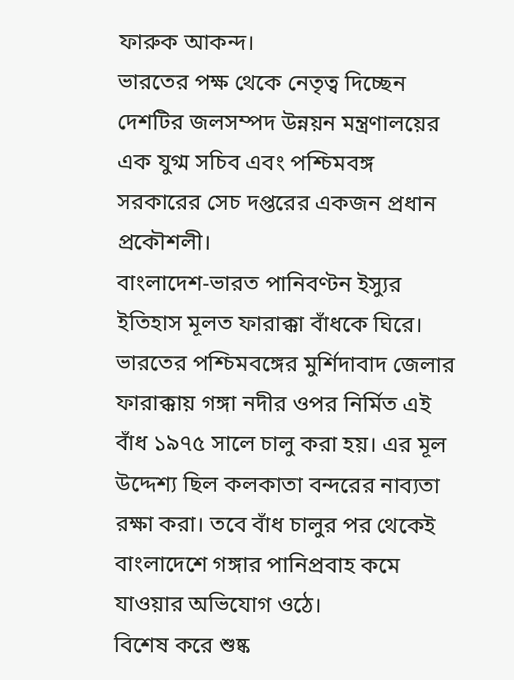ফারুক আকন্দ।
ভারতের পক্ষ থেকে নেতৃত্ব দিচ্ছেন দেশটির জলসম্পদ উন্নয়ন মন্ত্রণালয়ের এক যুগ্ম সচিব এবং পশ্চিমবঙ্গ সরকারের সেচ দপ্তরের একজন প্রধান প্রকৌশলী।
বাংলাদেশ-ভারত পানিবণ্টন ইস্যুর ইতিহাস মূলত ফারাক্কা বাঁধকে ঘিরে। ভারতের পশ্চিমবঙ্গের মুর্শিদাবাদ জেলার ফারাক্কায় গঙ্গা নদীর ওপর নির্মিত এই বাঁধ ১৯৭৫ সালে চালু করা হয়। এর মূল উদ্দেশ্য ছিল কলকাতা বন্দরের নাব্যতা রক্ষা করা। তবে বাঁধ চালুর পর থেকেই বাংলাদেশে গঙ্গার পানিপ্রবাহ কমে যাওয়ার অভিযোগ ওঠে।
বিশেষ করে শুষ্ক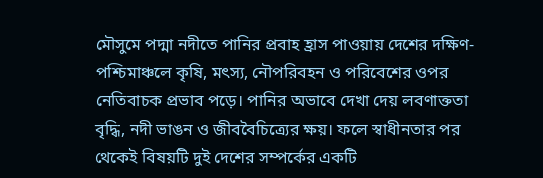মৌসুমে পদ্মা নদীতে পানির প্রবাহ হ্রাস পাওয়ায় দেশের দক্ষিণ-পশ্চিমাঞ্চলে কৃষি, মৎস্য, নৌপরিবহন ও পরিবেশের ওপর নেতিবাচক প্রভাব পড়ে। পানির অভাবে দেখা দেয় লবণাক্ততা বৃদ্ধি, নদী ভাঙন ও জীববৈচিত্র্যের ক্ষয়। ফলে স্বাধীনতার পর থেকেই বিষয়টি দুই দেশের সম্পর্কের একটি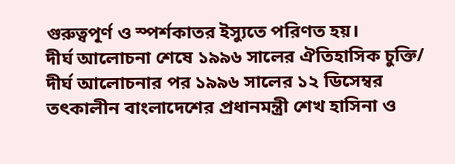গুরুত্বপূর্ণ ও স্পর্শকাতর ইস্যুতে পরিণত হয়।
দীর্ঘ আলোচনা শেষে ১৯৯৬ সালের ঐতিহাসিক চুক্তি/
দীর্ঘ আলোচনার পর ১৯৯৬ সালের ১২ ডিসেম্বর তৎকালীন বাংলাদেশের প্রধানমন্ত্রী শেখ হাসিনা ও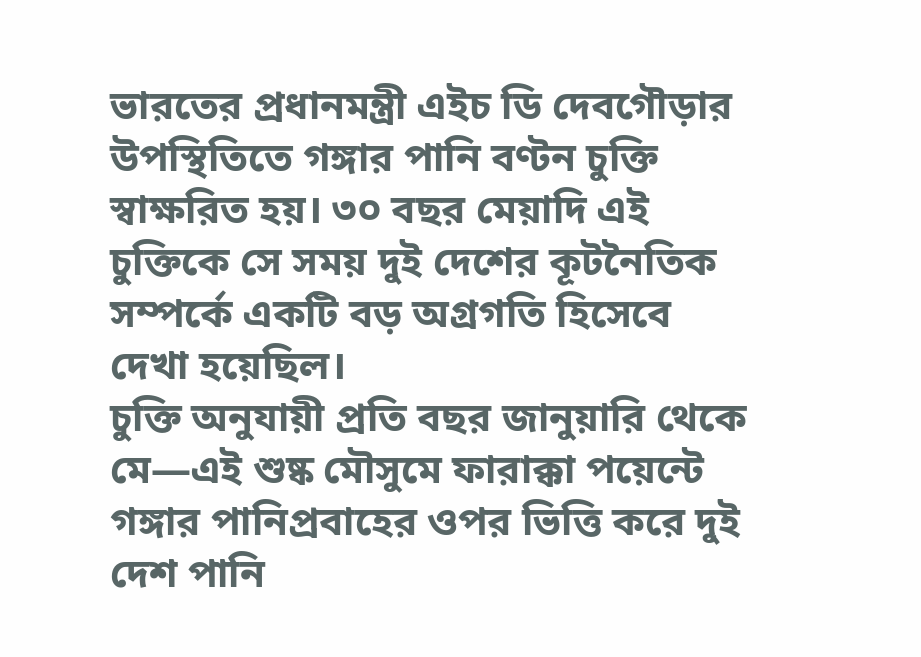ভারতের প্রধানমন্ত্রী এইচ ডি দেবগৌড়ার উপস্থিতিতে গঙ্গার পানি বণ্টন চুক্তি স্বাক্ষরিত হয়। ৩০ বছর মেয়াদি এই চুক্তিকে সে সময় দুই দেশের কূটনৈতিক সম্পর্কে একটি বড় অগ্রগতি হিসেবে দেখা হয়েছিল।
চুক্তি অনুযায়ী প্রতি বছর জানুয়ারি থেকে মে—এই শুষ্ক মৌসুমে ফারাক্কা পয়েন্টে গঙ্গার পানিপ্রবাহের ওপর ভিত্তি করে দুই দেশ পানি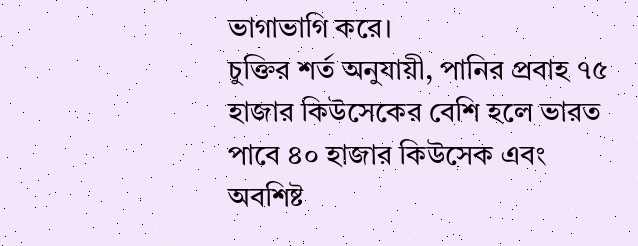ভাগাভাগি করে।
চুক্তির শর্ত অনুযায়ী, পানির প্রবাহ ৭৫ হাজার কিউসেকের বেশি হলে ভারত পাবে ৪০ হাজার কিউসেক এবং অবশিষ্ট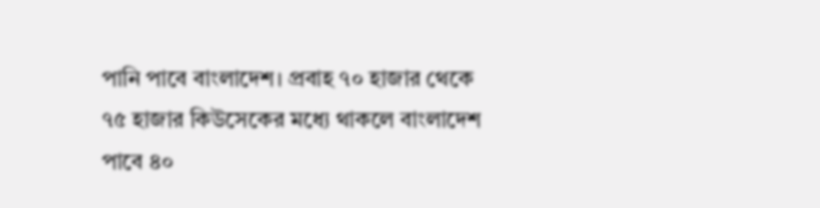পানি পাবে বাংলাদেশ। প্রবাহ ৭০ হাজার থেকে ৭৫ হাজার কিউসেকের মধ্যে থাকলে বাংলাদেশ পাবে ৪০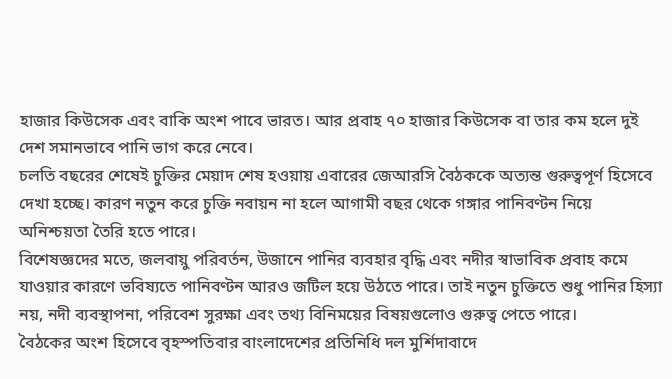হাজার কিউসেক এবং বাকি অংশ পাবে ভারত। আর প্রবাহ ৭০ হাজার কিউসেক বা তার কম হলে দুই দেশ সমানভাবে পানি ভাগ করে নেবে।
চলতি বছরের শেষেই চুক্তির মেয়াদ শেষ হওয়ায় এবারের জেআরসি বৈঠককে অত্যন্ত গুরুত্বপূর্ণ হিসেবে দেখা হচ্ছে। কারণ নতুন করে চুক্তি নবায়ন না হলে আগামী বছর থেকে গঙ্গার পানিবণ্টন নিয়ে অনিশ্চয়তা তৈরি হতে পারে।
বিশেষজ্ঞদের মতে, জলবায়ু পরিবর্তন, উজানে পানির ব্যবহার বৃদ্ধি এবং নদীর স্বাভাবিক প্রবাহ কমে যাওয়ার কারণে ভবিষ্যতে পানিবণ্টন আরও জটিল হয়ে উঠতে পারে। তাই নতুন চুক্তিতে শুধু পানির হিস্যা নয়, নদী ব্যবস্থাপনা, পরিবেশ সুরক্ষা এবং তথ্য বিনিময়ের বিষয়গুলোও গুরুত্ব পেতে পারে।
বৈঠকের অংশ হিসেবে বৃহস্পতিবার বাংলাদেশের প্রতিনিধি দল মুর্শিদাবাদে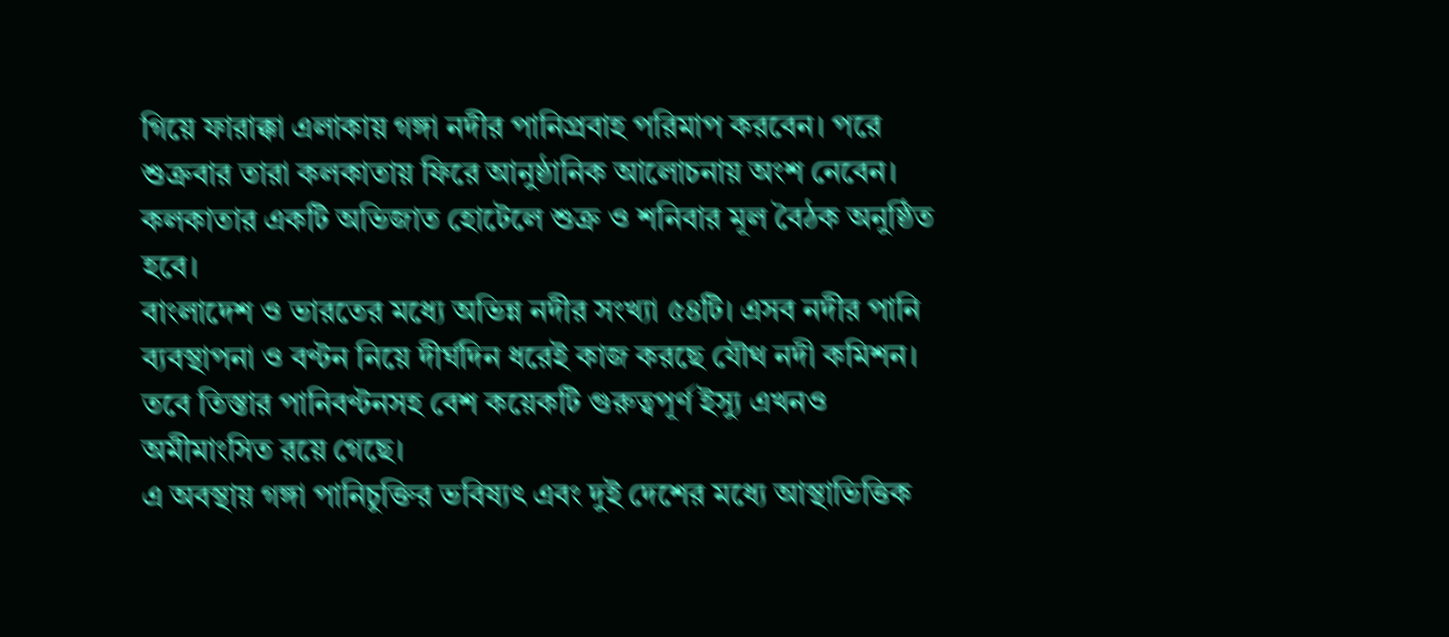গিয়ে ফারাক্কা এলাকায় গঙ্গা নদীর পানিপ্রবাহ পরিমাপ করবেন। পরে শুক্রবার তারা কলকাতায় ফিরে আনুষ্ঠানিক আলোচনায় অংশ নেবেন। কলকাতার একটি অভিজাত হোটেলে শুক্র ও শনিবার মূল বৈঠক অনুষ্ঠিত হবে।
বাংলাদেশ ও ভারতের মধ্যে অভিন্ন নদীর সংখ্যা ৫৪টি। এসব নদীর পানি ব্যবস্থাপনা ও বণ্টন নিয়ে দীর্ঘদিন ধরেই কাজ করছে যৌথ নদী কমিশন। তবে তিস্তার পানিবণ্টনসহ বেশ কয়েকটি গুরুত্বপূর্ণ ইস্যু এখনও অমীমাংসিত রয়ে গেছে।
এ অবস্থায় গঙ্গা পানিচুক্তির ভবিষ্যৎ এবং দুই দেশের মধ্যে আস্থাভিত্তিক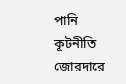পানি কূটনীতি জোরদারে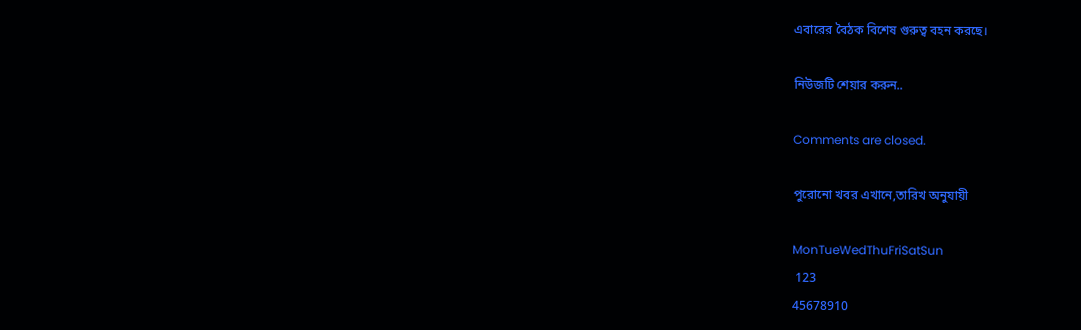এবারের বৈঠক বিশেষ গুরুত্ব বহন করছে।

নিউজটি শেয়ার করুন..

Comments are closed.

পুরোনো খবর এখানে,তারিখ অনুযায়ী

MonTueWedThuFriSatSun
 123
45678910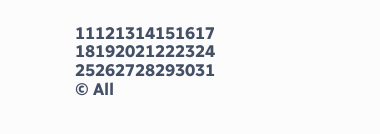11121314151617
18192021222324
25262728293031
© All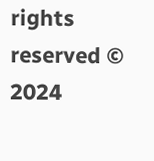rights reserved © 2024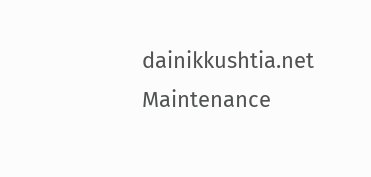dainikkushtia.net
Maintenance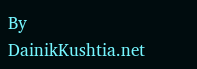By DainikKushtia.net